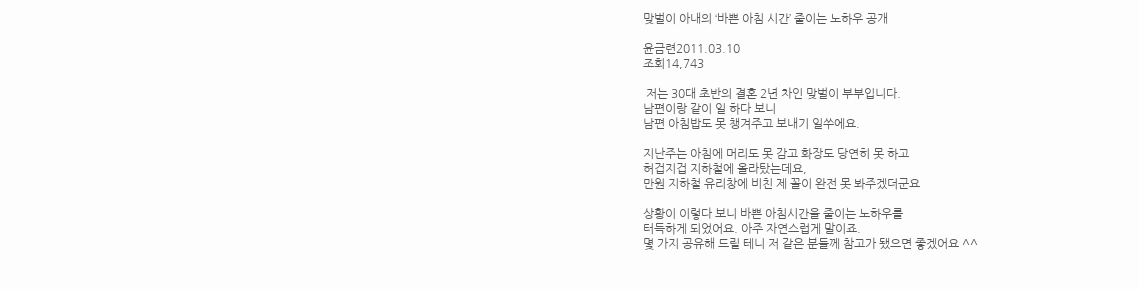맞벌이 아내의 ‘바쁜 아침 시간’ 줄이는 노하우 공개

윤금련2011.03.10
조회14,743

 저는 30대 초반의 결혼 2년 차인 맞벌이 부부입니다.
남편이랑 같이 일 하다 보니
남편 아침밥도 못 챙겨주고 보내기 일쑤에요.

지난주는 아침에 머리도 못 감고 화장도 당연히 못 하고
허겁지겁 지하철에 올라탔는데요,
만원 지하철 유리창에 비친 제 꼴이 완전 못 봐주겠더군요

상황이 이렇다 보니 바쁜 아침시간을 줄이는 노하우를
터득하게 되었어요. 아주 자연스럽게 말이죠.
몇 가지 공유해 드릴 테니 저 같은 분들께 참고가 됐으면 좋겠어요 ^^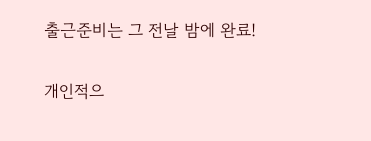출근준비는 그 전날 밤에 완료!

개인적으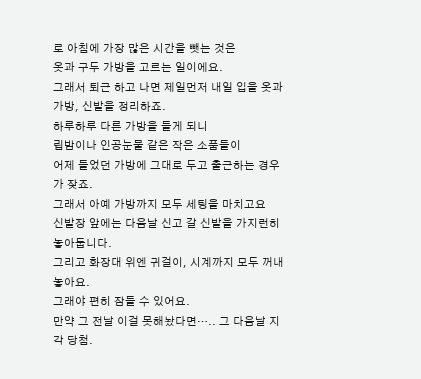로 아침에 가장 많은 시간을 뺏는 것은
옷과 구두 가방을 고르는 일이에요.
그래서 퇴근 하고 나면 제일먼저 내일 입을 옷과 가방, 신발을 정리하죠.
하루하루 다른 가방을 들게 되니
립밤이나 인공눈물 같은 작은 소품들이
어제 들었던 가방에 그대로 두고 출근하는 경우가 잦죠.
그래서 아예 가방까지 모두 세팅을 마치고요
신발장 앞에는 다음날 신고 갈 신발을 가지런히 놓아둡니다.
그리고 화장대 위엔 귀걸이, 시계까지 모두 꺼내놓아요.
그래야 편히 잠들 수 있어요.
만약 그 전날 이걸 못해놨다면….. 그 다음날 지각 당첨.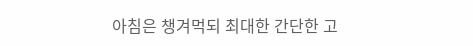아침은 챙겨먹되 최대한 간단한 고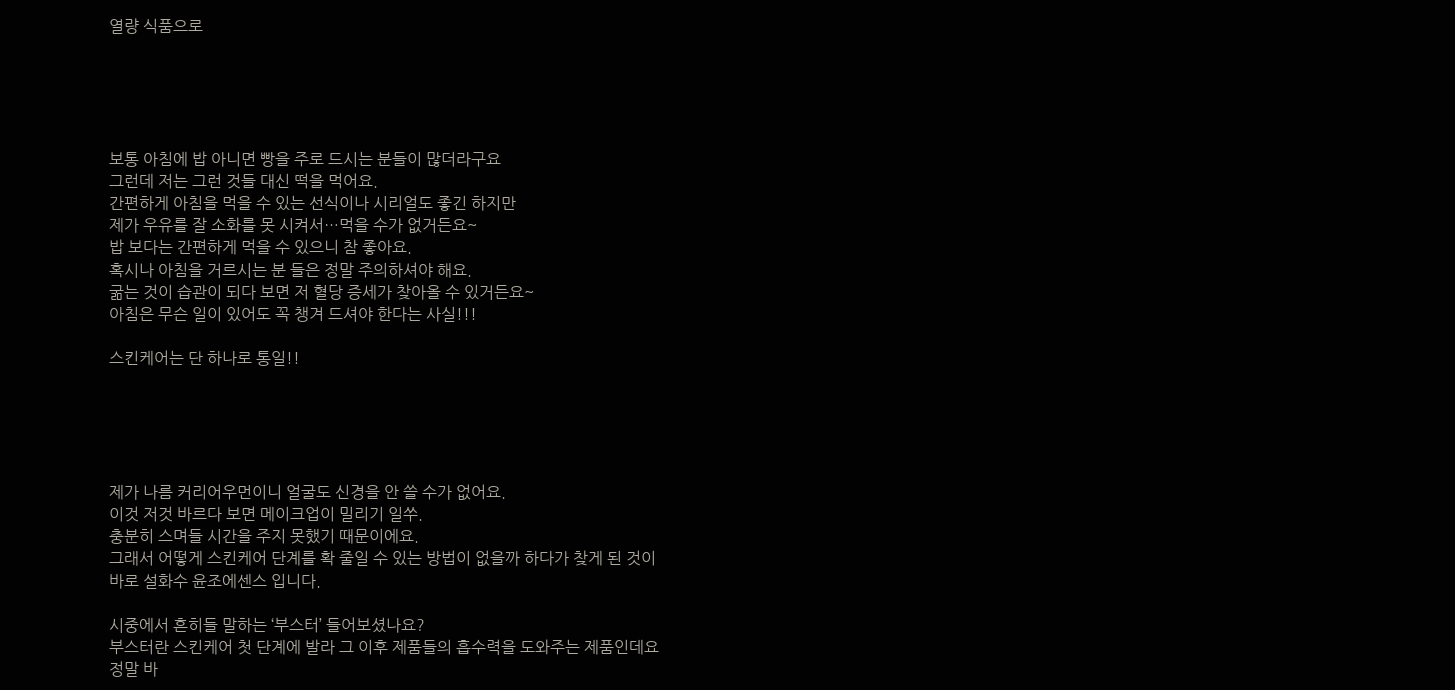열량 식품으로





보통 아침에 밥 아니면 빵을 주로 드시는 분들이 많더라구요
그런데 저는 그런 것들 대신 떡을 먹어요.
간편하게 아침을 먹을 수 있는 선식이나 시리얼도 좋긴 하지만
제가 우유를 잘 소화를 못 시켜서…먹을 수가 없거든요~
밥 보다는 간편하게 먹을 수 있으니 참 좋아요.
혹시나 아침을 거르시는 분 들은 정말 주의하셔야 해요.
굶는 것이 습관이 되다 보면 저 혈당 증세가 찾아올 수 있거든요~
아침은 무슨 일이 있어도 꼭 챙겨 드셔야 한다는 사실!!!

스킨케어는 단 하나로 통일!!





제가 나름 커리어우먼이니 얼굴도 신경을 안 쓸 수가 없어요.
이것 저것 바르다 보면 메이크업이 밀리기 일쑤.
충분히 스며들 시간을 주지 못했기 때문이에요.
그래서 어떻게 스킨케어 단계를 확 줄일 수 있는 방법이 없을까 하다가 찾게 된 것이
바로 설화수 윤조에센스 입니다.

시중에서 흔히들 말하는 ‘부스터’ 들어보셨나요?
부스터란 스킨케어 첫 단계에 발라 그 이후 제품들의 흡수력을 도와주는 제품인데요
정말 바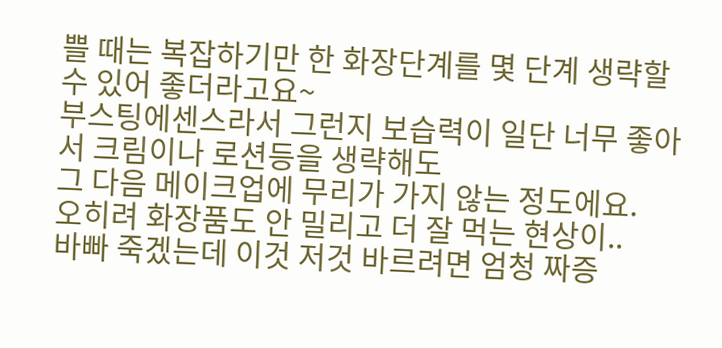쁠 때는 복잡하기만 한 화장단계를 몇 단계 생략할 수 있어 좋더라고요~
부스팅에센스라서 그런지 보습력이 일단 너무 좋아서 크림이나 로션등을 생략해도
그 다음 메이크업에 무리가 가지 않는 정도에요.
오히려 화장품도 안 밀리고 더 잘 먹는 현상이..
바빠 죽겠는데 이것 저것 바르려면 엄청 짜증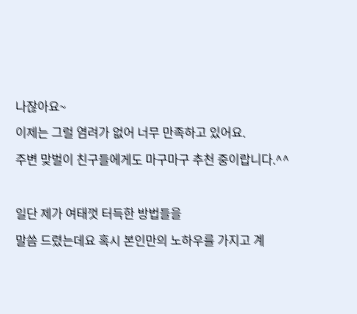나잖아요~
이제는 그럴 염려가 없어 너무 만족하고 있어요.
주변 맞벌이 친구들에게도 마구마구 추천 중이랍니다.^^

일단 제가 여태껏 터득한 방법들을
말씀 드렸는데요 혹시 본인만의 노하우를 가지고 계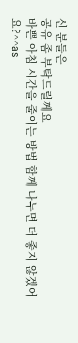신 분들은
공유 좀 부탁드릴께요
바쁜 아침 시간을 줄이는 방법 함께 나누면 더 좋지 않겠어요?^^as